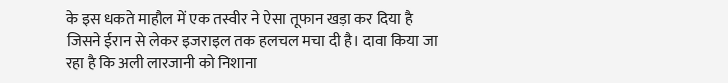के इस धकते माहौल में एक तस्वीर ने ऐसा तूफान खड़ा कर दिया है जिसने ईरान से लेकर इजराइल तक हलचल मचा दी है। दावा किया जा रहा है कि अली लारजानी को निशाना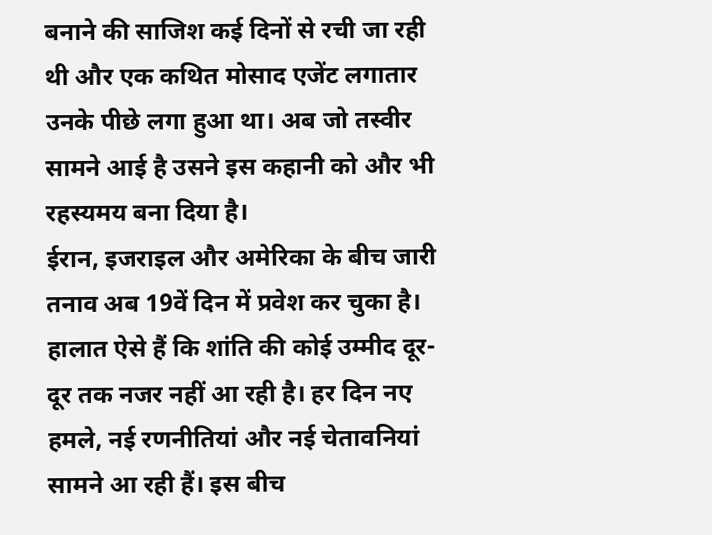बनाने की साजिश कई दिनों से रची जा रही थी और एक कथित मोसाद एजेंट लगातार उनके पीछे लगा हुआ था। अब जो तस्वीर सामने आई है उसने इस कहानी को और भी रहस्यमय बना दिया है।
ईरान, इजराइल और अमेरिका के बीच जारी तनाव अब 19वें दिन में प्रवेश कर चुका है। हालात ऐसे हैं कि शांति की कोई उम्मीद दूर-दूर तक नजर नहीं आ रही है। हर दिन नए हमले, नई रणनीतियां और नई चेतावनियां सामने आ रही हैं। इस बीच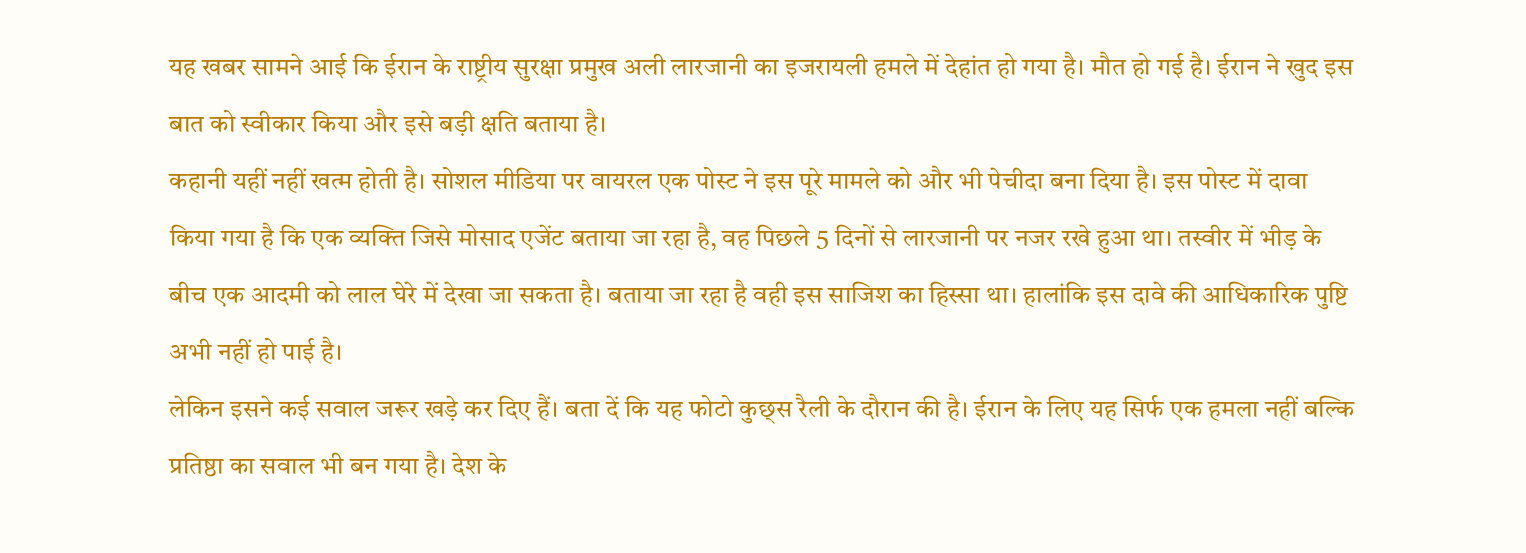यह खबर सामने आई कि ईरान के राष्ट्रीय सुरक्षा प्रमुख अली लारजानी का इजरायली हमले में देहांत हो गया है। मौत हो गई है। ईरान ने खुद इस बात को स्वीकार किया और इसे बड़ी क्षति बताया है।
कहानी यहीं नहीं खत्म होती है। सोशल मीडिया पर वायरल एक पोस्ट ने इस पूरे मामले को और भी पेचीदा बना दिया है। इस पोस्ट में दावा किया गया है कि एक व्यक्ति जिसे मोसाद एजेंट बताया जा रहा है, वह पिछले 5 दिनों से लारजानी पर नजर रखे हुआ था। तस्वीर में भीड़ के बीच एक आदमी को लाल घेरे में देखा जा सकता है। बताया जा रहा है वही इस साजिश का हिस्सा था। हालांकि इस दावे की आधिकारिक पुष्टि अभी नहीं हो पाई है।
लेकिन इसने कई सवाल जरूर खड़े कर दिए हैं। बता दें कि यह फोटो कुछ्स रैली के दौरान की है। ईरान के लिए यह सिर्फ एक हमला नहीं बल्कि प्रतिष्ठा का सवाल भी बन गया है। देश के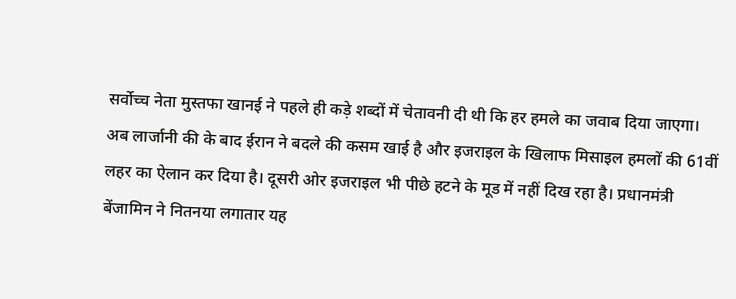सर्वोच्च नेता मुस्तफा खानई ने पहले ही कड़े शब्दों में चेतावनी दी थी कि हर हमले का जवाब दिया जाएगा। अब लार्जानी की के बाद ईरान ने बदले की कसम खाई है और इजराइल के खिलाफ मिसाइल हमलों की 61वीं लहर का ऐलान कर दिया है। दूसरी ओर इजराइल भी पीछे हटने के मूड में नहीं दिख रहा है। प्रधानमंत्री बेंजामिन ने नितनया लगातार यह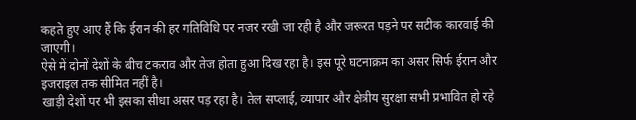कहते हुए आए हैं कि ईरान की हर गतिविधि पर नजर रखी जा रही है और जरूरत पड़ने पर सटीक कारवाई की जाएगी।
ऐसे में दोनों देशों के बीच टकराव और तेज होता हुआ दिख रहा है। इस पूरे घटनाक्रम का असर सिर्फ ईरान और इजराइल तक सीमित नहीं है।
खाड़ी देशों पर भी इसका सीधा असर पड़ रहा है। तेल सप्लाई, व्यापार और क्षेत्रीय सुरक्षा सभी प्रभावित हो रहे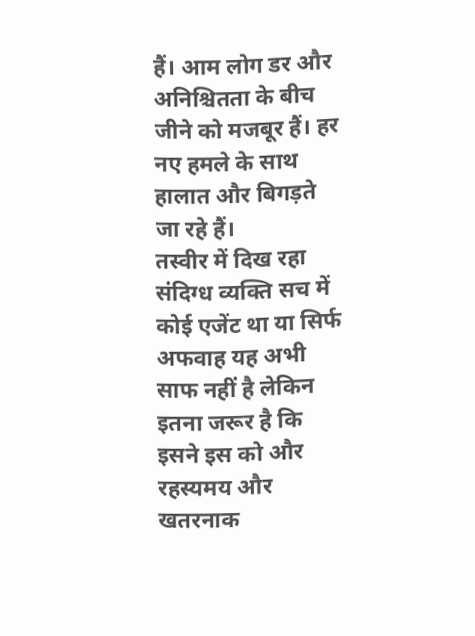हैं। आम लोग डर और अनिश्चितता के बीच जीने को मजबूर हैं। हर नए हमले के साथ हालात और बिगड़ते जा रहे हैं।
तस्वीर में दिख रहा संदिग्ध व्यक्ति सच में कोई एजेंट था या सिर्फ अफवाह यह अभी साफ नहीं है लेकिन इतना जरूर है कि इसने इस को और रहस्यमय और खतरनाक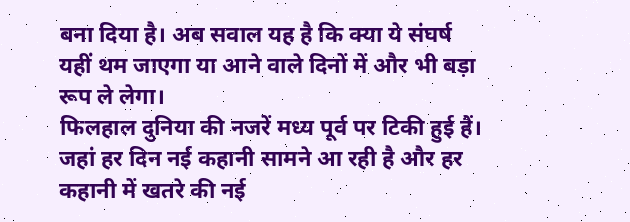बना दिया है। अब सवाल यह है कि क्या ये संघर्ष यहीं थम जाएगा या आने वाले दिनों में और भी बड़ा रूप ले लेगा।
फिलहाल दुनिया की नजरें मध्य पूर्व पर टिकी हुई हैं। जहां हर दिन नई कहानी सामने आ रही है और हर कहानी में खतरे की नई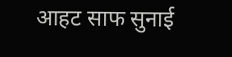आहट साफ सुनाई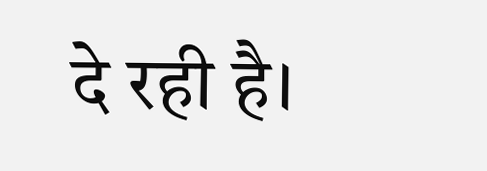दे रही है।